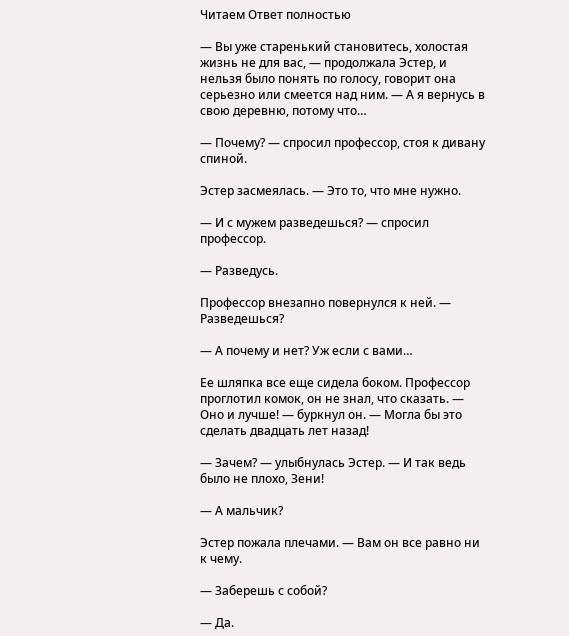Читаем Ответ полностью

— Вы уже старенький становитесь, холостая жизнь не для вас, — продолжала Эстер, и нельзя было понять по голосу, говорит она серьезно или смеется над ним. — А я вернусь в свою деревню, потому что…

— Почему? — спросил профессор, стоя к дивану спиной.

Эстер засмеялась. — Это то, что мне нужно.

— И с мужем разведешься? — спросил профессор.

— Разведусь.

Профессор внезапно повернулся к ней. — Разведешься?

— А почему и нет? Уж если с вами…

Ее шляпка все еще сидела боком. Профессор проглотил комок, он не знал, что сказать. — Оно и лучше! — буркнул он. — Могла бы это сделать двадцать лет назад!

— Зачем? — улыбнулась Эстер. — И так ведь было не плохо, Зени!

— А мальчик?

Эстер пожала плечами. — Вам он все равно ни к чему.

— Заберешь с собой?

— Да.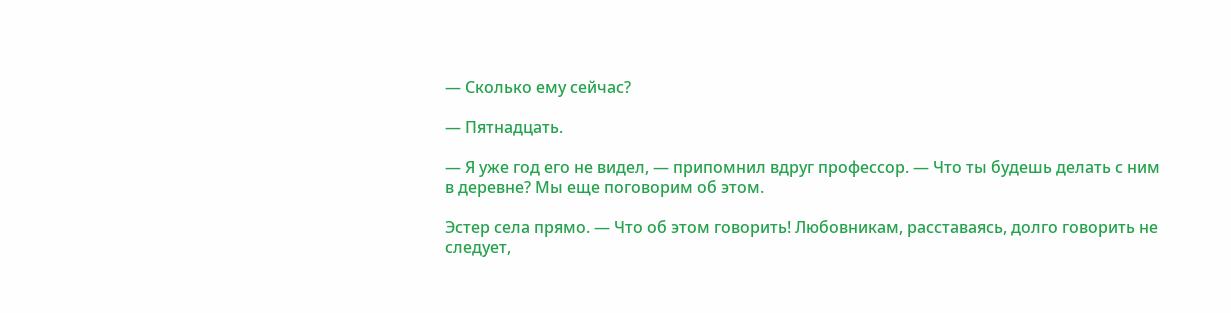— Сколько ему сейчас?

— Пятнадцать.

— Я уже год его не видел, — припомнил вдруг профессор. — Что ты будешь делать с ним в деревне? Мы еще поговорим об этом.

Эстер села прямо. — Что об этом говорить! Любовникам, расставаясь, долго говорить не следует,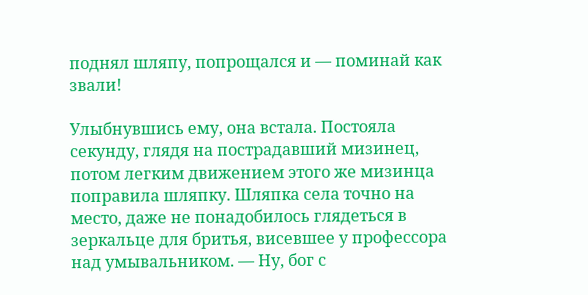поднял шляпу, попрощался и — поминай как звали!

Улыбнувшись ему, она встала. Постояла секунду, глядя на пострадавший мизинец, потом легким движением этого же мизинца поправила шляпку. Шляпка села точно на место, даже не понадобилось глядеться в зеркальце для бритья, висевшее у профессора над умывальником. — Ну, бог с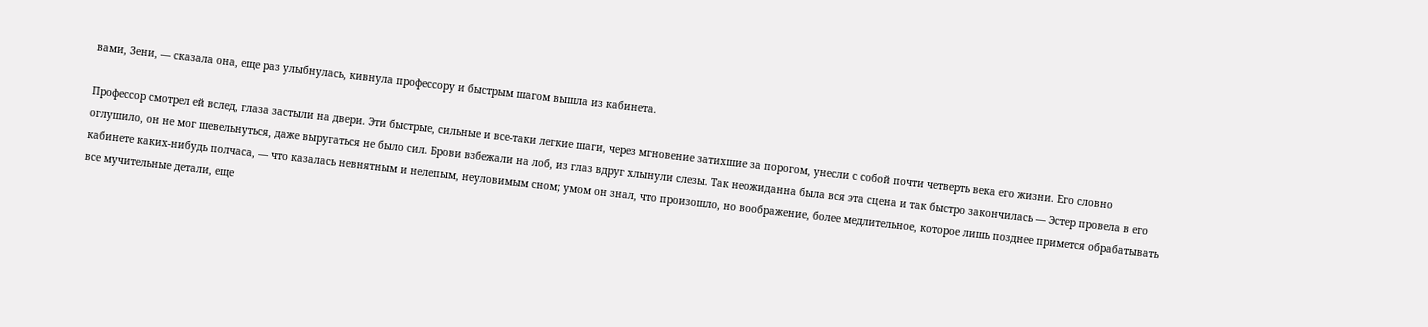вами, Зени, — сказала она, еще раз улыбнулась, кивнула профессору и быстрым шагом вышла из кабинета.

Профессор смотрел ей вслед, глаза застыли на двери. Эти быстрые, сильные и все-таки легкие шаги, через мгновение затихшие за порогом, унесли с собой почти четверть века его жизни. Его словно оглушило, он не мог шевельнуться, даже выругаться не было сил. Брови взбежали на лоб, из глаз вдруг хлынули слезы. Так неожиданна была вся эта сцена и так быстро закончилась — Эстер провела в его кабинете каких-нибудь полчаса, — что казалась невнятным и нелепым, неуловимым сном; умом он знал, что произошло, но воображение, более медлительное, которое лишь позднее примется обрабатывать все мучительные детали, еще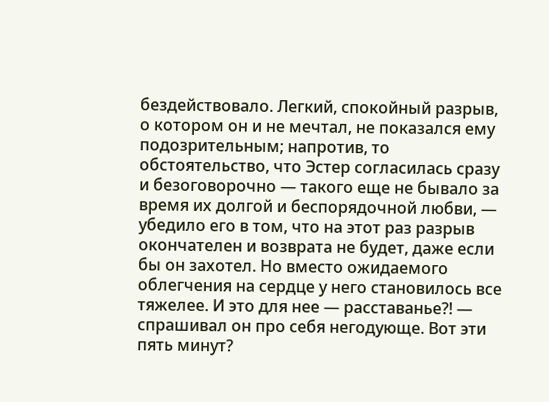бездействовало. Легкий, спокойный разрыв, о котором он и не мечтал, не показался ему подозрительным; напротив, то обстоятельство, что Эстер согласилась сразу и безоговорочно — такого еще не бывало за время их долгой и беспорядочной любви, — убедило его в том, что на этот раз разрыв окончателен и возврата не будет, даже если бы он захотел. Но вместо ожидаемого облегчения на сердце у него становилось все тяжелее. И это для нее — расставанье?! — спрашивал он про себя негодующе. Вот эти пять минут?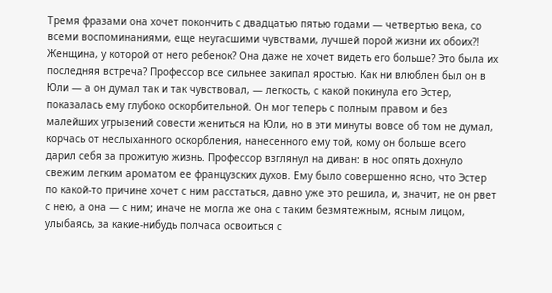Тремя фразами она хочет покончить с двадцатью пятью годами — четвертью века, со всеми воспоминаниями, еще неугасшими чувствами, лучшей порой жизни их обоих?! Женщина, у которой от него ребенок? Она даже не хочет видеть его больше? Это была их последняя встреча? Профессор все сильнее закипал яростью. Как ни влюблен был он в Юли — а он думал так и так чувствовал, — легкость, с какой покинула его Эстер, показалась ему глубоко оскорбительной. Он мог теперь с полным правом и без малейших угрызений совести жениться на Юли, но в эти минуты вовсе об том не думал, корчась от неслыханного оскорбления, нанесенного ему той, кому он больше всего дарил себя за прожитую жизнь. Профессор взглянул на диван: в нос опять дохнуло свежим легким ароматом ее французских духов. Ему было совершенно ясно, что Эстер по какой-то причине хочет с ним расстаться, давно уже это решила, и, значит, не он рвет с нею, а она — с ним; иначе не могла же она с таким безмятежным, ясным лицом, улыбаясь, за какие-нибудь полчаса освоиться с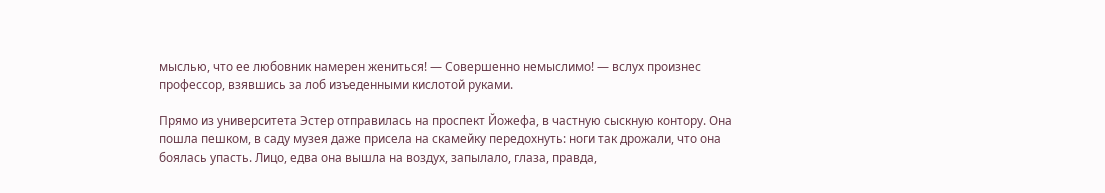мыслью, что ее любовник намерен жениться! — Совершенно немыслимо! — вслух произнес профессор, взявшись за лоб изъеденными кислотой руками.

Прямо из университета Эстер отправилась на проспект Йожефа, в частную сыскную контору. Она пошла пешком, в саду музея даже присела на скамейку передохнуть: ноги так дрожали, что она боялась упасть. Лицо, едва она вышла на воздух, запылало, глаза, правда,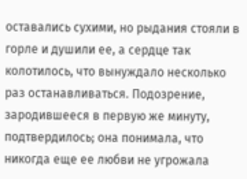оставались сухими, но рыдания стояли в горле и душили ее, а сердце так колотилось, что вынуждало несколько раз останавливаться. Подозрение, зародившееся в первую же минуту, подтвердилось; она понимала, что никогда еще ее любви не угрожала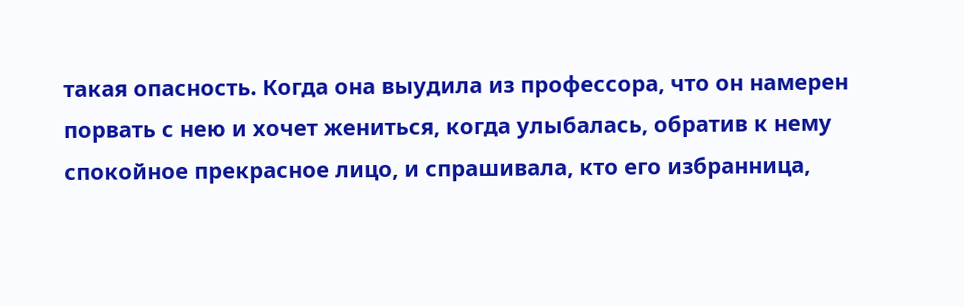такая опасность. Когда она выудила из профессора, что он намерен порвать с нею и хочет жениться, когда улыбалась, обратив к нему спокойное прекрасное лицо, и спрашивала, кто его избранница,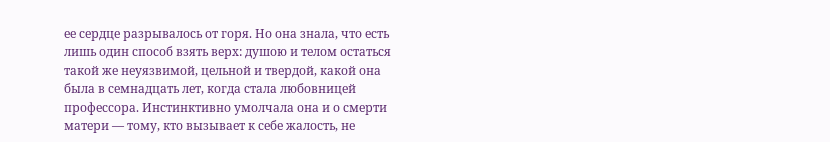ее сердце разрывалось от горя. Но она знала, что есть лишь один способ взять верх: душою и телом остаться такой же неуязвимой, цельной и твердой, какой она была в семнадцать лет, когда стала любовницей профессора. Инстинктивно умолчала она и о смерти матери — тому, кто вызывает к себе жалость, не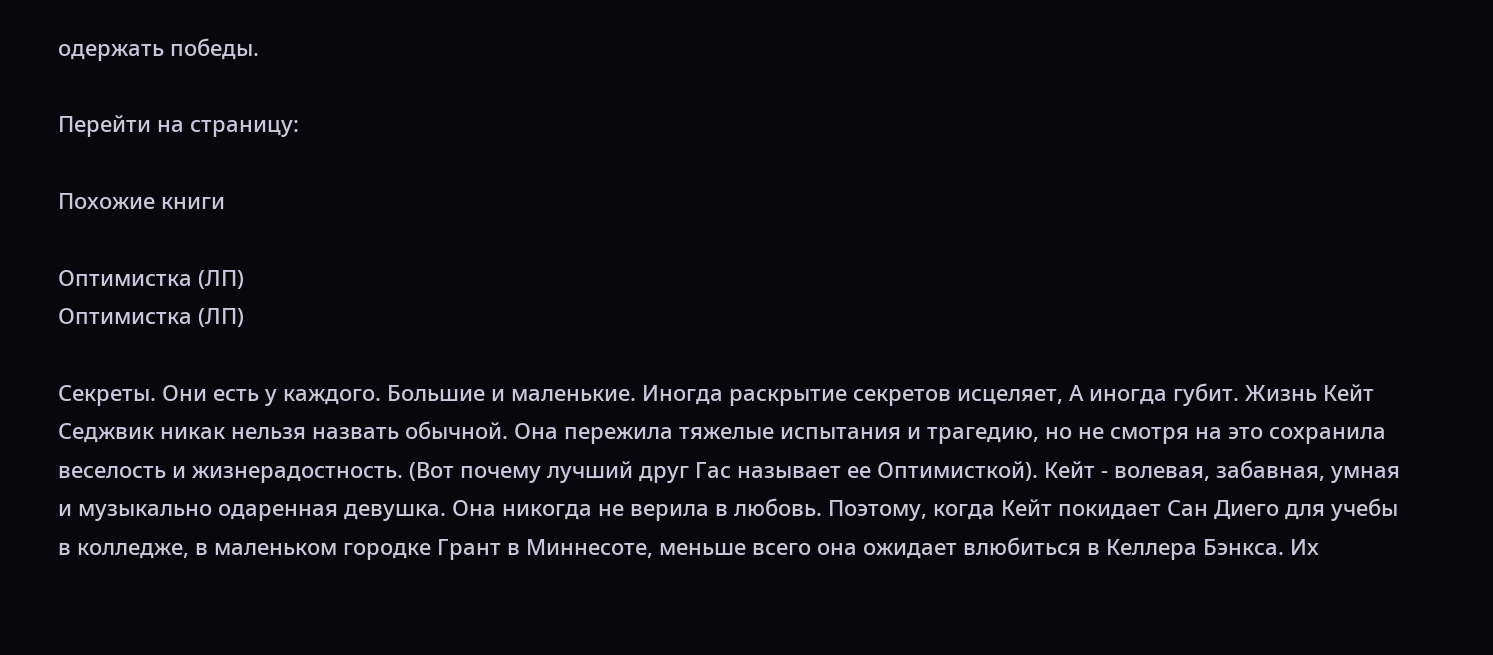одержать победы.

Перейти на страницу:

Похожие книги

Оптимистка (ЛП)
Оптимистка (ЛП)

Секреты. Они есть у каждого. Большие и маленькие. Иногда раскрытие секретов исцеляет, А иногда губит. Жизнь Кейт Седжвик никак нельзя назвать обычной. Она пережила тяжелые испытания и трагедию, но не смотря на это сохранила веселость и жизнерадостность. (Вот почему лучший друг Гас называет ее Оптимисткой). Кейт - волевая, забавная, умная и музыкально одаренная девушка. Она никогда не верила в любовь. Поэтому, когда Кейт покидает Сан Диего для учебы в колледже, в маленьком городке Грант в Миннесоте, меньше всего она ожидает влюбиться в Келлера Бэнкса. Их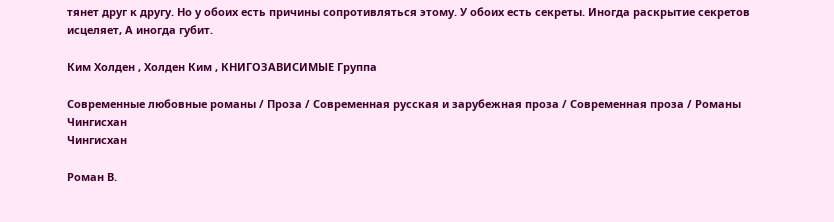тянет друг к другу. Но у обоих есть причины сопротивляться этому. У обоих есть секреты. Иногда раскрытие секретов исцеляет, А иногда губит.

Ким Холден , Холден Ким , КНИГОЗАВИСИМЫЕ Группа

Современные любовные романы / Проза / Современная русская и зарубежная проза / Современная проза / Романы
Чингисхан
Чингисхан

Роман В.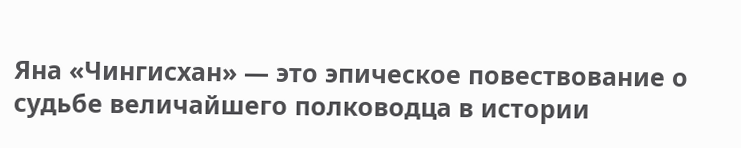Яна «Чингисхан» — это эпическое повествование о судьбе величайшего полководца в истории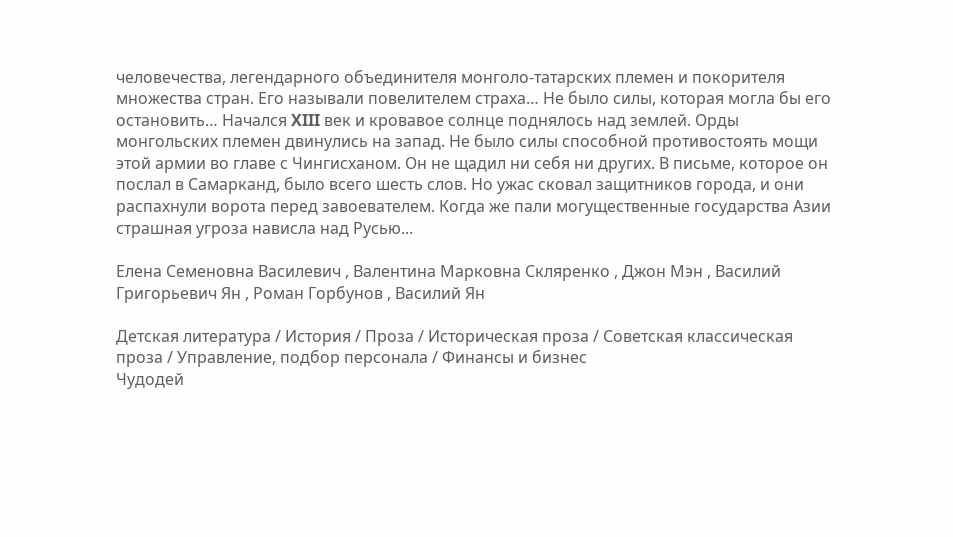человечества, легендарного объединителя монголо-татарских племен и покорителя множества стран. Его называли повелителем страха… Не было силы, которая могла бы его остановить… Начался XIII век и кровавое солнце поднялось над землей. Орды монгольских племен двинулись на запад. Не было силы способной противостоять мощи этой армии во главе с Чингисханом. Он не щадил ни себя ни других. В письме, которое он послал в Самарканд, было всего шесть слов. Но ужас сковал защитников города, и они распахнули ворота перед завоевателем. Когда же пали могущественные государства Азии страшная угроза нависла над Русью...

Елена Семеновна Василевич , Валентина Марковна Скляренко , Джон Мэн , Василий Григорьевич Ян , Роман Горбунов , Василий Ян

Детская литература / История / Проза / Историческая проза / Советская классическая проза / Управление, подбор персонала / Финансы и бизнес
Чудодей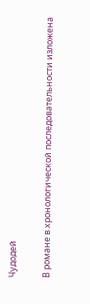Чудодей

В романе в хронологической последовательности изложена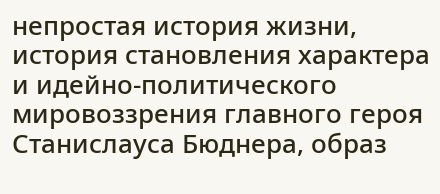непростая история жизни, история становления характера и идейно-политического мировоззрения главного героя Станислауса Бюднера, образ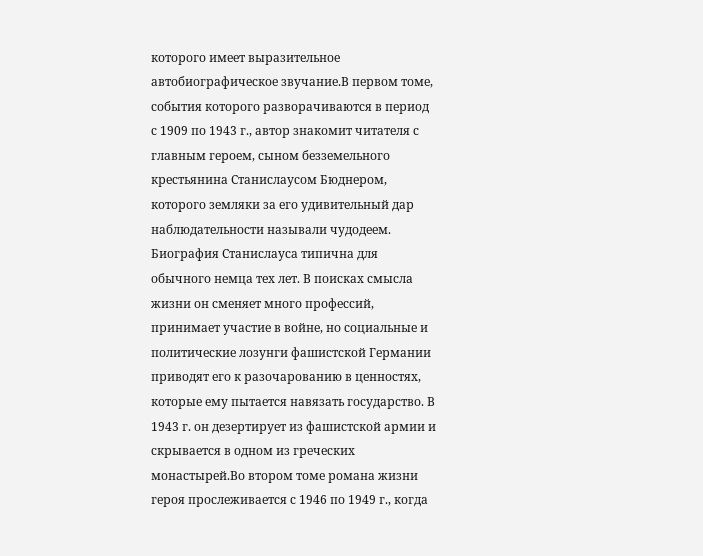которого имеет выразительное автобиографическое звучание.В первом томе, события которого разворачиваются в период с 1909 по 1943 г., автор знакомит читателя с главным героем, сыном безземельного крестьянина Станислаусом Бюднером, которого земляки за его удивительный дар наблюдательности называли чудодеем. Биография Станислауса типична для обычного немца тех лет. В поисках смысла жизни он сменяет много профессий, принимает участие в войне, но социальные и политические лозунги фашистской Германии приводят его к разочарованию в ценностях, которые ему пытается навязать государство. В 1943 г. он дезертирует из фашистской армии и скрывается в одном из греческих монастырей.Во втором томе романа жизни героя прослеживается с 1946 по 1949 г., когда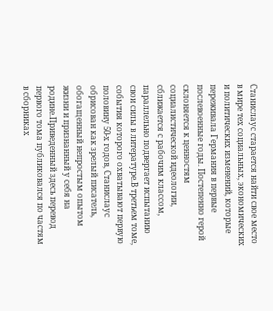Станислаус старается найти свое место в мире тех социальных, экономических и политических изменений, которые переживала Германия в первые послевоенные годы. Постепенно герой склоняется к ценностям социалистической идеологии, сближается с рабочим классом, параллельно подвергает испытанию свои силы в литературе.В третьем томе, события которого охватывают первую половину 50-х годов, Станислаус обрисован как зрелый писатель, обогащенный непростым опытом жизни и признанный у себя на родине.Приведенный здесь перевод первого тома публиковался по частям в сборниках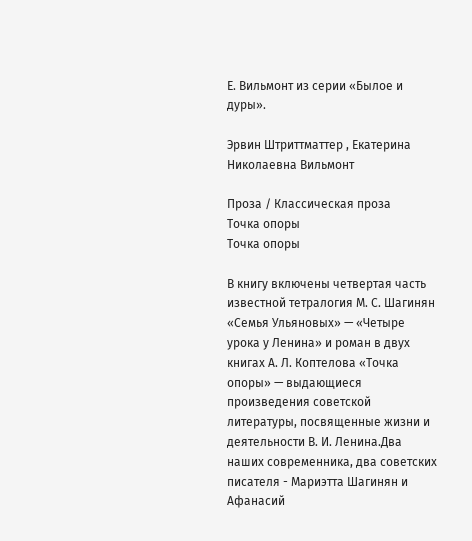Е. Вильмонт из серии «Былое и дуры».

Эрвин Штриттматтер , Екатерина Николаевна Вильмонт

Проза / Классическая проза
Точка опоры
Точка опоры

В книгу включены четвертая часть известной тетралогия М. С. Шагинян «Семья Ульяновых» — «Четыре урока у Ленина» и роман в двух книгах А. Л. Коптелова «Точка опоры» — выдающиеся произведения советской литературы, посвященные жизни и деятельности В. И. Ленина.Два наших современника, два советских писателя - Мариэтта Шагинян и Афанасий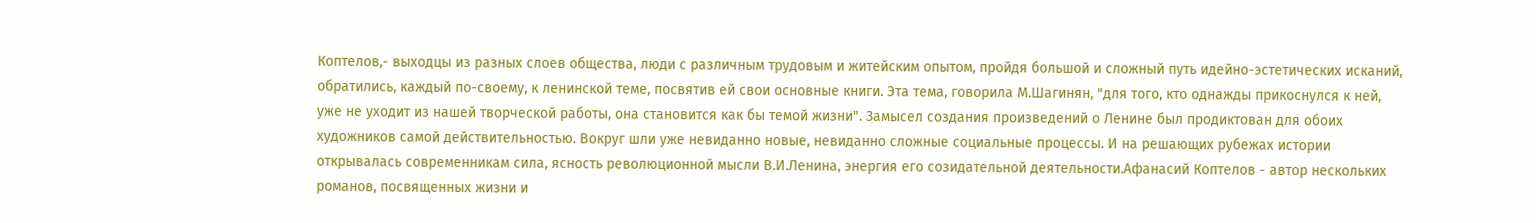Коптелов,- выходцы из разных слоев общества, люди с различным трудовым и житейским опытом, пройдя большой и сложный путь идейно-эстетических исканий, обратились, каждый по-своему, к ленинской теме, посвятив ей свои основные книги. Эта тема, говорила М.Шагинян, "для того, кто однажды прикоснулся к ней, уже не уходит из нашей творческой работы, она становится как бы темой жизни". Замысел создания произведений о Ленине был продиктован для обоих художников самой действительностью. Вокруг шли уже невиданно новые, невиданно сложные социальные процессы. И на решающих рубежах истории открывалась современникам сила, ясность революционной мысли В.И.Ленина, энергия его созидательной деятельности.Афанасий Коптелов - автор нескольких романов, посвященных жизни и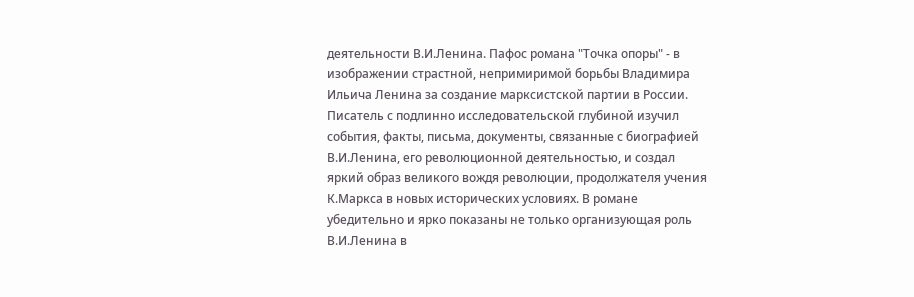деятельности В.И.Ленина. Пафос романа "Точка опоры" - в изображении страстной, непримиримой борьбы Владимира Ильича Ленина за создание марксистской партии в России. Писатель с подлинно исследовательской глубиной изучил события, факты, письма, документы, связанные с биографией В.И.Ленина, его революционной деятельностью, и создал яркий образ великого вождя революции, продолжателя учения К.Маркса в новых исторических условиях. В романе убедительно и ярко показаны не только организующая роль В.И.Ленина в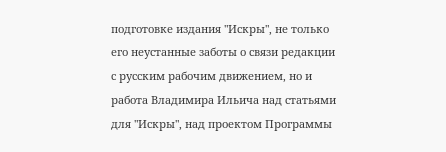подготовке издания "Искры", не только его неустанные заботы о связи редакции с русским рабочим движением, но и работа Владимира Ильича над статьями для "Искры", над проектом Программы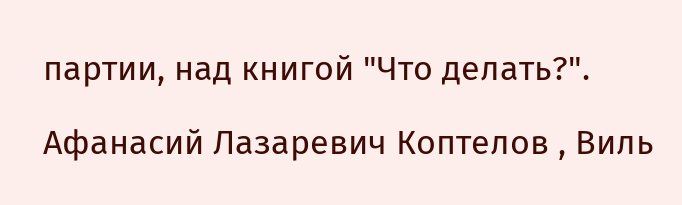партии, над книгой "Что делать?".

Афанасий Лазаревич Коптелов , Виль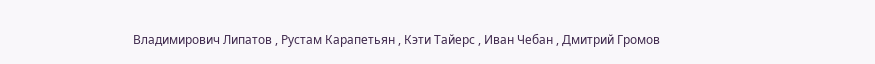Владимирович Липатов , Рустам Карапетьян , Кэти Тайерс , Иван Чебан , Дмитрий Громов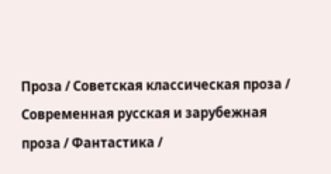Проза / Советская классическая проза / Современная русская и зарубежная проза / Фантастика /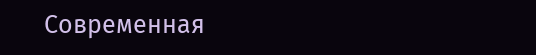Современная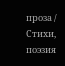проза / Cтихи, поэзия